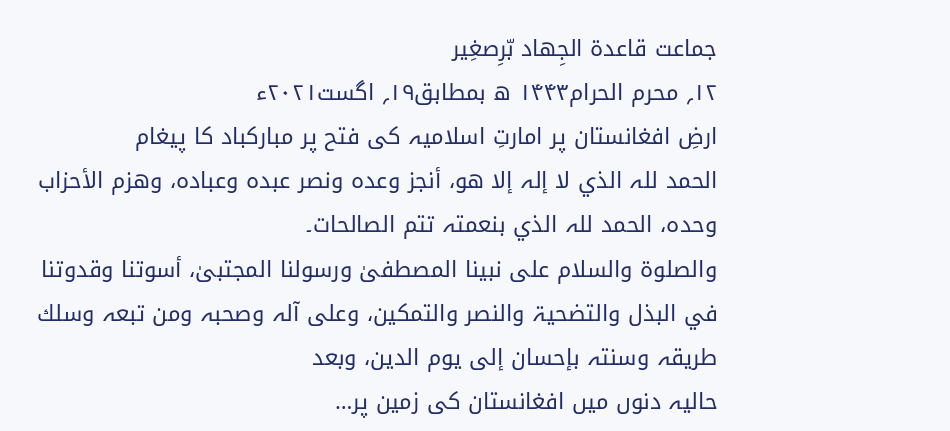جماعت قاعدة الجِهاد بّرِصغِير
۱۲؍ محرم الحرام۱۴۴۳ ھ بمطابق۱۹؍ اگست۲۰۲۱ء
ارضِ افغانستان پر امارتِ اسلامیہ کی فتح پر مبارکباد کا پیغام
الحمد للہ الذي لا إلہ إلا ھو، أنجز وعدہ ونصر عبدہ وعبادہ، وھزم الأحزاب وحدہ، الحمد للہ الذي بنعمتہ تتم الصالحات۔
والصلوۃ والسلام علی نبینا المصطفیٰ ورسولنا المجتبیٰ، أسوتنا وقدوتنا في البذل والتضحیۃ والنصر والتمکین، وعلی آلہ وصحبہ ومن تبعہ وسلك طریقہ وسنتہ بإحسان إلی یوم الدین، وبعد
حالیہ دنوں میں افغانستان کی زمین پر…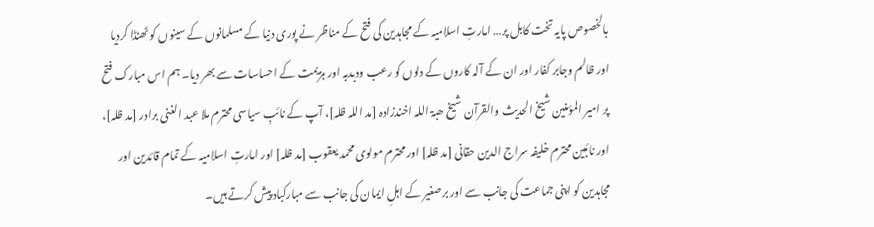بالخصوص پایہ تخت کابل پر… امارتِ اسلامیہ کے مجاہدین کی فتح کے مناظر نے پوری دنیا کے مسلمانوں کے سینوں کو ٹھنڈا کردیا اور ظالم وجابر کفار اور ان کے آلہ کاروں کے دلوں کو رعب ودبدبہ اور ہزیمت کے احساسات سے بھر دیا۔ ہم اس مبارک فتح پر امیر المؤمنین شیخ الحدیث والقرآن شیخ ھبۃ اللہ اخندزادہ [مد اللہ ظلہ]، آپ کے نائبِ سیاسی محترم ملا عبد الغنی برادر [مد ظلہ]، اور نائبین محترم خلیفہ سراج الدین حقانی [مد ظلہ] اور محترم مولوی محمد یعقوب [مد ظلہ] اور امارتِ اسلامیہ کے تمام قائدین اور مجاہدین کو اپنی جماعت کی جانب سے اور برصغیر کے اہلِ ایمان کی جانب سے مبارکباد پیش کرتے ہیں۔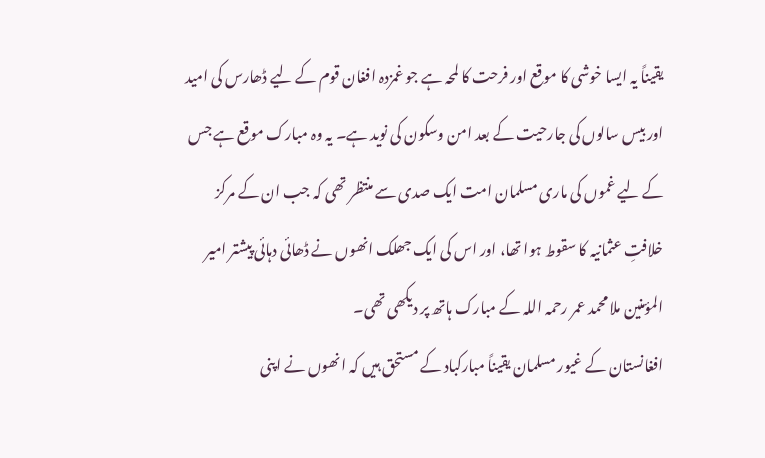یقیناً یہ ایسا خوشی کا موقع اور فرحت کا لمحہ ہے جو غمزدہ افغان قوم کے لیے ڈھارس کی امید اور بیس سالوں کی جارحیت کے بعد امن وسکون کی نوید ہے۔ یہ وہ مبارک موقع ہے جس کے لیے غموں کی ماری مسلمان امت ایک صدی سے منتظر تھی کہ جب ان کے مرکز خلافتِ عثمانیہ کا سقوط ہوا تھا، اور اس کی ایک جھلک انھوں نے ڈھائی دہائی پیشتر امیر المؤمنین ملا محمد عمر رحمہ اللہ کے مبارک ہاتھ پر دیکھی تھی۔
افغانستان کے غیور مسلمان یقیناً مبارکباد کے مستحق ہیں کہ انھوں نے اپنی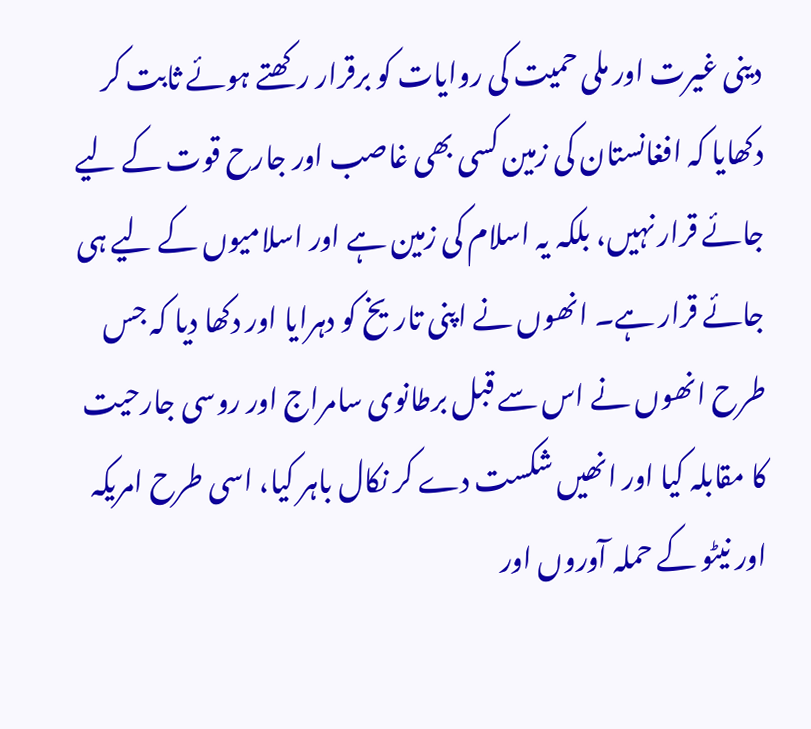دینی غیرت اور ملی حمیت کی روایات کو برقرار رکھتے ہوئے ثابت کر دکھایا کہ افغانستان کی زمین کسی بھی غاصب اور جارح قوت کے لیے جائے قرار نہیں، بلکہ یہ اسلام کی زمین ہے اور اسلامیوں کے لیے ہی جائے قرار ہے۔ انھوں نے اپنی تاریخ کو دہرایا اور دکھا دیا کہ جس طرح انھوں نے اس سے قبل برطانوی سامراج اور روسی جارحیت کا مقابلہ کیا اور انھیں شکست دے کر نکال باہر کیا، اسی طرح امریکہ اور نیٹو کے حملہ آوروں اور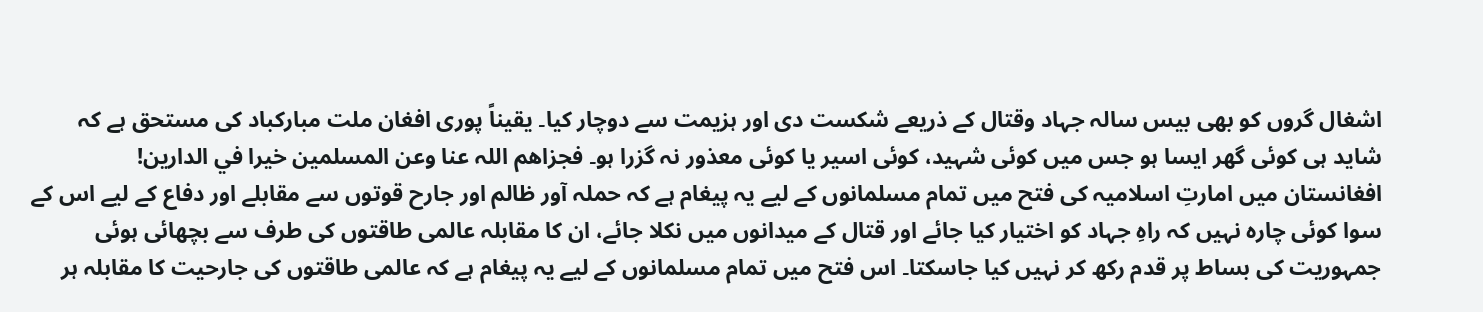اشغال گروں کو بھی بیس سالہ جہاد وقتال کے ذریعے شکست دی اور ہزیمت سے دوچار کیا۔ یقیناً پوری افغان ملت مبارکباد کی مستحق ہے کہ شاید ہی کوئی گھر ایسا ہو جس میں کوئی شہید، کوئی اسیر یا کوئی معذور نہ گزرا ہو۔ فجزاھم اللہ عنا وعن المسلمین خیرا في الدارین!
افغانستان میں امارتِ اسلامیہ کی فتح میں تمام مسلمانوں کے لیے یہ پیغام ہے کہ حملہ آور ظالم اور جارح قوتوں سے مقابلے اور دفاع کے لیے اس کے سوا کوئی چارہ نہیں کہ راہِ جہاد کو اختیار کیا جائے اور قتال کے میدانوں میں نکلا جائے، ان کا مقابلہ عالمی طاقتوں کی طرف سے بچھائی ہوئی جمہوریت کی بساط پر قدم رکھ کر نہیں کیا جاسکتا۔ اس فتح میں تمام مسلمانوں کے لیے یہ پیغام ہے کہ عالمی طاقتوں کی جارحیت کا مقابلہ ہر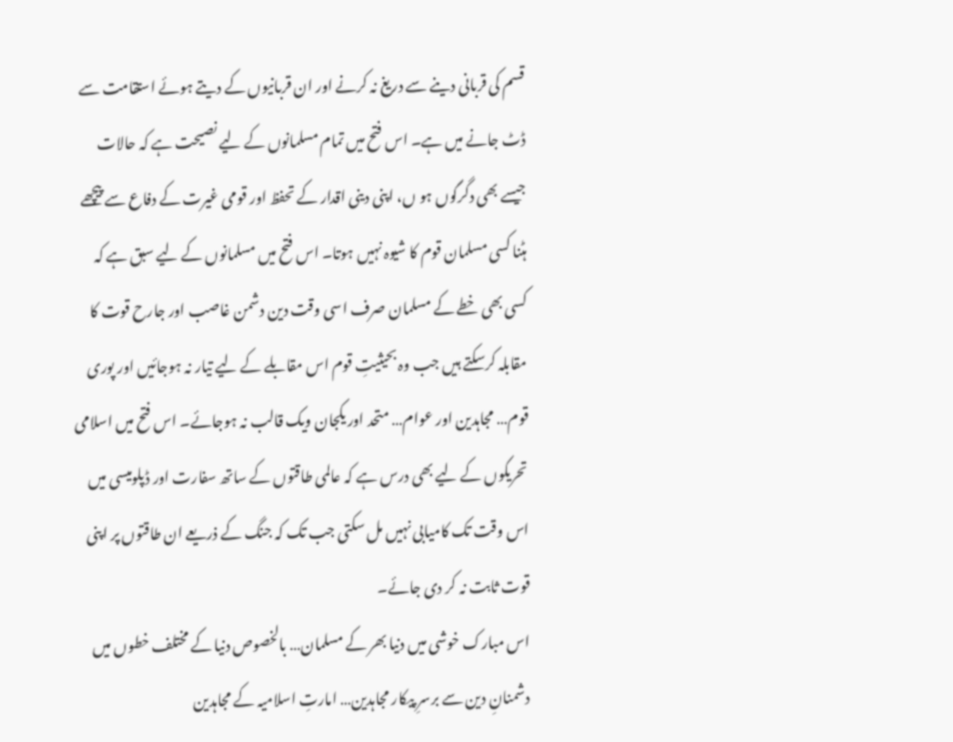قسم کی قربانی دینے سے دریغ نہ کرنے اور ان قربانیوں کے دیتے ہوئے استقامت سے ڈٹ جانے میں ہے۔ اس فتح میں تمام مسلمانوں کے لیے نصیحت ہے کہ حالات جیسے بھی دگرگوں ہو ں، اپنی دینی اقدار کے تحفظ اور قومی غیرت کے دفاع سے پیچھے ہٹنا کسی مسلمان قوم کا شیوہ نہیں ہوتا۔ اس فتح میں مسلمانوں کے لیے سبق ہے کہ کسی بھی خطے کے مسلمان صرف اسی وقت دین دشمن غاصب اور جارح قوت کا مقابلہ کرسکتے ہیں جب وہ بحیثیتِ قوم اس مقابلے کے لیے تیار نہ ہوجائیں اور پوری قوم… مجاہدین اور عوام… متحد اور یکجان ویک قالب نہ ہوجائے۔ اس فتح میں اسلامی تحریکوں کے لیے بھی درس ہے کہ عالمی طاقتوں کے ساتھ سفارت اور ڈپلومیسی میں اس وقت تک کامیابی نہیں مل سکتی جب تک کہ جنگ کے ذریعے ان طاقتوں پر اپنی قوت ثابت نہ کر دی جائے۔
اس مبارک خوشی میں دنیا بھر کے مسلمان… بالخصوص دنیا کے مختلف خطوں میں دشمنانِ دین سے برسرِ پیکار مجاہدین… امارتِ اسلامیہ کے مجاہدین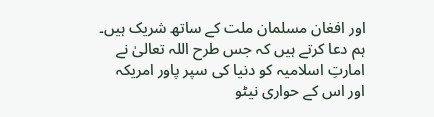اور افغان مسلمان ملت کے ساتھ شریک ہیں۔
ہم دعا کرتے ہیں کہ جس طرح اللہ تعالیٰ نے امارتِ اسلامیہ کو دنیا کی سپر پاور امریکہ اور اس کے حواری نیٹو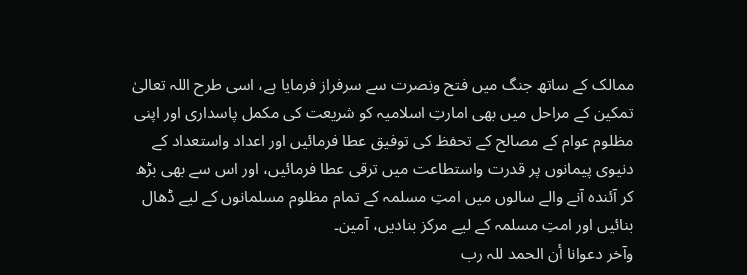ممالک کے ساتھ جنگ میں فتح ونصرت سے سرفراز فرمایا ہے، اسی طرح اللہ تعالیٰ تمکین کے مراحل میں بھی امارتِ اسلامیہ کو شریعت کی مکمل پاسداری اور اپنی مظلوم عوام کے مصالح کے تحفظ کی توفیق عطا فرمائیں اور اعداد واستعداد کے دنیوی پیمانوں پر قدرت واستطاعت میں ترقی عطا فرمائیں، اور اس سے بھی بڑھ کر آئندہ آنے والے سالوں میں امتِ مسلمہ کے تمام مظلوم مسلمانوں کے لیے ڈھال بنائیں اور امتِ مسلمہ کے لیے مرکز بنادیں، آمین۔
وآخر دعوانا أن الحمد للہ رب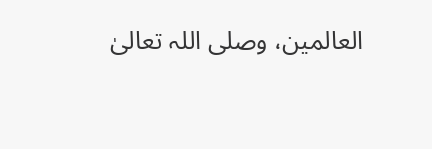العالمین، وصلی اللہ تعالیٰ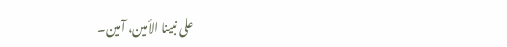علی نبینا الأمین، آمین۔